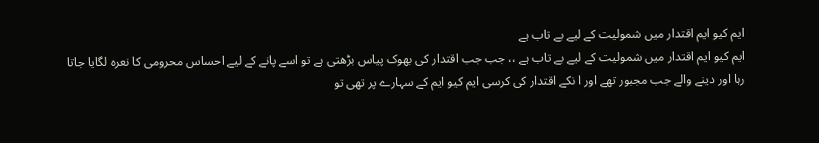ایم کیو ایم اقتدار میں شمولیت کے لیے بے تاب ہے
ایم کیو ایم اقتدار میں شمولیت کے لیے بے تاب ہے ،، جب جب اقتدار کی بھوک پیاس بڑھتی ہے تو اسے پانے کے لیے احساس محرومی کا نعرہ لگایا جاتا رہا اور دینے والے جب مجبور تھے اور ا نکے اقتدار کی کرسی ایم کیو ایم کے سہارے پر تھی تو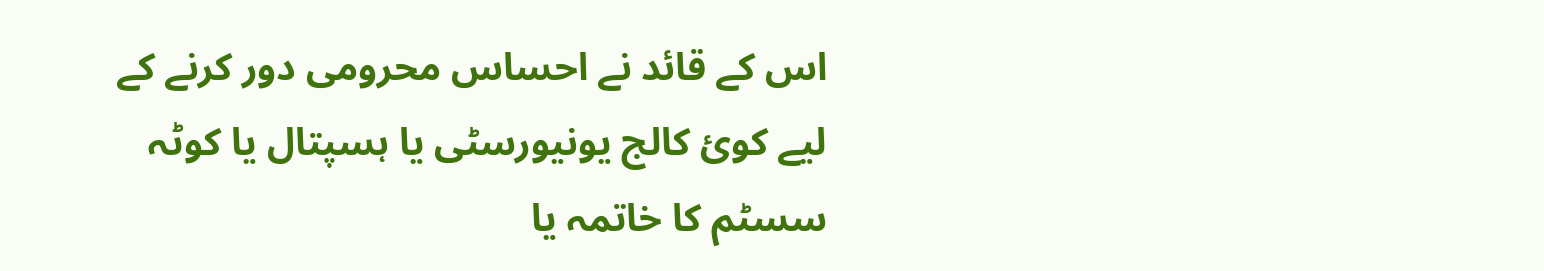اس کے قائد نے احساس محرومی دور کرنے کے لیے کوئ کالج یونیورسٹی یا ہسپتال یا کوٹہ سسٹم کا خاتمہ یا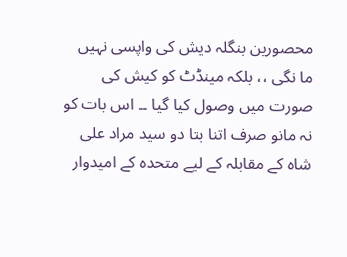محصورین بنگلہ دیش کی واپسی نہیں ما نگی ،، بلکہ مینڈٹ کو کیش کی صورت میں وصول کیا گیا ۔۔ اس بات کو نہ مانو صرف اتنا بتا دو سید مراد علی شاہ کے مقابلہ کے لیے متحدہ کے امیدوار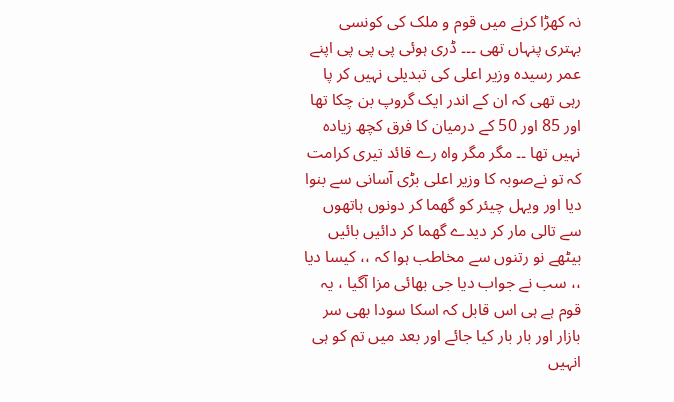نہ کھڑا کرنے میں قوم و ملک کی کونسی بہتری پنہاں تھی ۔۔۔ ڈری ہوئی پی پی پی اپنے عمر رسیدہ وزیر اعلی کی تبدیلی نہیں کر پا رہی تھی کہ ان کے اندر ایک گروپ بن چکا تھا اور 85 اور 50 کے درمیان کا فرق کچھ زیادہ نہیں تھا ۔۔ مگر مگر واہ رے قائد تیری کرامت کہ تو نےصوبہ کا وزیر اعلی بڑی آسانی سے بنوا دیا اور ویہل چیئر کو گھما کر دونوں ہاتھوں سے تالی مار کر دیدے گھما کر دائیں بائیں بیٹھے نو رتنوں سے مخاطب ہوا کہ ،، کیسا دیا ،، سب نے جواب دیا جی بھائی مزا آگیا ، یہ قوم ہے ہی اس قابل کہ اسکا سودا بھی سر بازار اور بار بار کیا جائے اور بعد میں تم کو ہی انہیں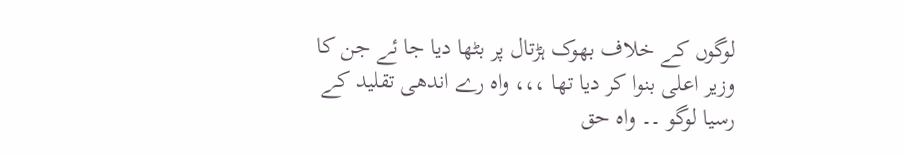لوگوں کے خلاف بھوک ہڑتال پر بٹھا دیا جا ئے جن کا وزیر اعلی بنوا کر دیا تھا ،،، واہ رے اندھی تقلید کے رسیا لوگو ۔۔ واہ حق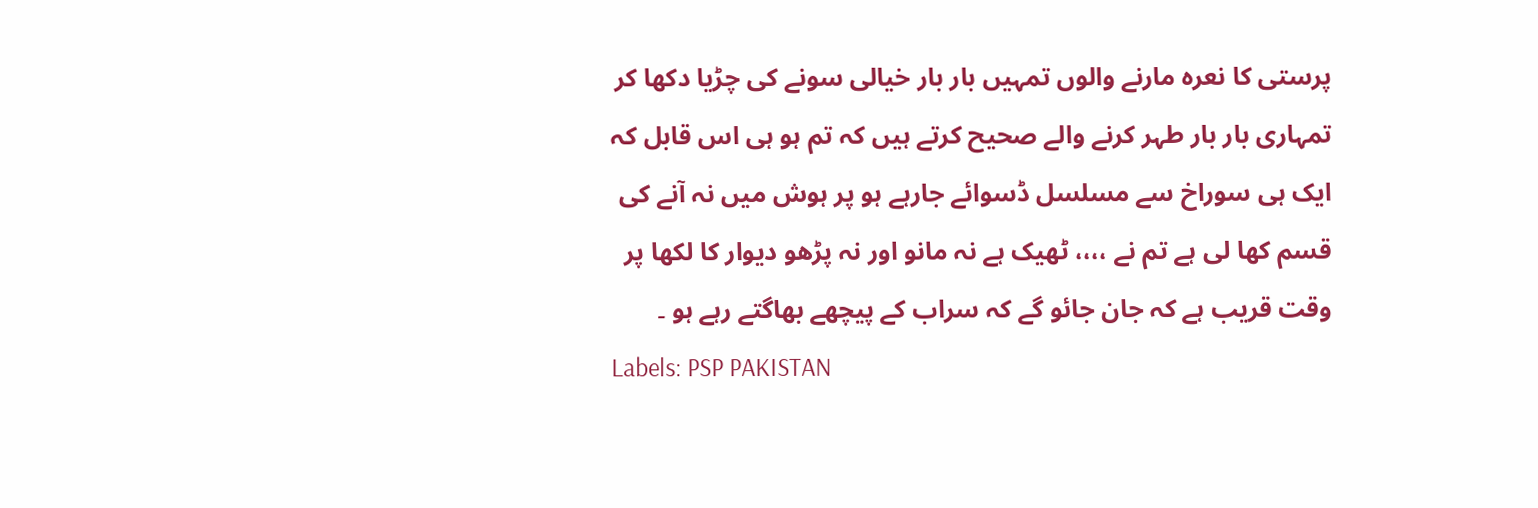پرستی کا نعرہ مارنے والوں تمہیں بار بار خیالی سونے کی چڑیا دکھا کر تمہاری بار بار طہر کرنے والے صحیح کرتے ہیں کہ تم ہو ہی اس قابل کہ ایک ہی سوراخ سے مسلسل ڈسوائے جارہے ہو پر ہوش میں نہ آنے کی قسم کھا لی ہے تم نے ،،،، ٹھیک ہے نہ مانو اور نہ پڑھو دیوار کا لکھا پر وقت قریب ہے کہ جان جائو گے کہ سراب کے پیچھے بھاگتے رہے ہو ۔
Labels: PSP PAKISTAN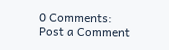0 Comments:
Post a Comment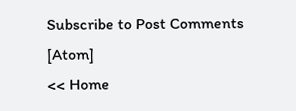Subscribe to Post Comments [Atom]
<< Home